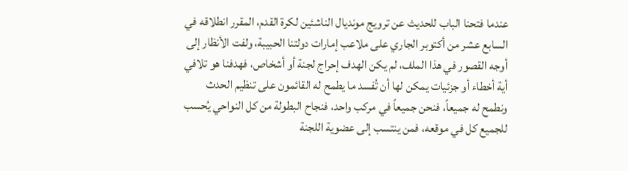عندما فتحنا الباب للحديث عن ترويج مونديال الناشئين لكرة القدم، المقرر انطلاقه في السابع عشر من أكتوبر الجاري على ملاعب إمارات دولتنا الحبيبة، ولفت الأنظار إلى أوجه القصور في هذا الملف، لم يكن الهدف إحراج لجنة أو أشخاص، فهدفنا هو تلافي أية أخطاء أو جزئيات يمكن لها أن تُفسد ما يطمح له القائمون على تنظيم الحدث ونطمح له جميعاً، فنحن جميعاً في مركب واحد، فنجاح البطولة من كل النواحي يُحسب للجميع كل في موقعه، فمن ينتسب إلى عضوية اللجنة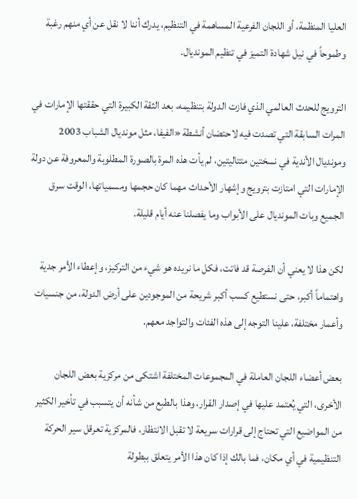العليا المنظمة، أو اللجان الفرعية المساهمة في التنظيم، يدرك أننا لا نقل عن أي منهم رغبة وطموحاً في نيل شهادة التميز في تنظيم المونديال.

الترويج للحدث العالمي الذي فازت الدولة بتنظيمه، بعد الثقة الكبيرة التي حققتها الإمارات في المرات السابقة التي تصدت فيه لاحتضان أنشطة «الفيفا، مثل مونديال الشباب 2003 ومونديال الأندية في نسختين متتاليتين، لم يأت هذه المرة بالصورة المطلوبة والمعروفة عن دولة الإمارات التي امتازت بترويج وإشهار الأحداث مهما كان حجمها ومسمياتها، الوقت سرق الجميع وبات المونديال على الأبواب وما يفصلنا عنه أيام قليلة.

لكن هذا لا يعني أن الفرصة قد فاتت، فكل ما نريده هو شيء من التركيز، وإعطاء الأمر جدية واهتماماً أكبر، حتى نستطيع كسب أكبر شريحة من الموجودين على أرض الدولة، من جنسيات وأعمار مختلفة، علينا التوجه إلى هذه الفئات والتواجد معهم.

بعض أعضاء اللجان العاملة في المجموعات المختلفة اشتكى من مركزية بعض اللجان الأخرى، التي يُعتمد عليها في إصدار القرار، وهذا بالطبع من شأنه أن يتسبب في تأخير الكثير من المواضيع التي تحتاج إلى قرارات سريعة لا تقبل الانتظار، فالمركزية تعرقل سير الحركة التنظيمية في أي مكان، فما بالك إذا كان هذا الأمر يتعلق ببطولة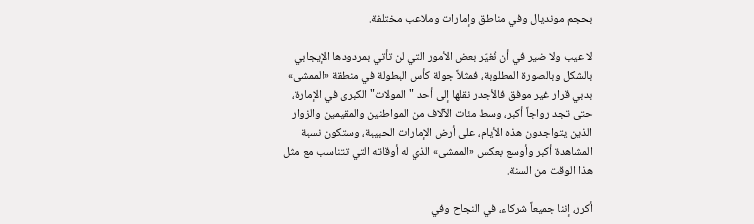بحجم مونديال وفي مناطق وإمارات وملاعب مختلفة.

لا عيب ولا ضير في أن نُغيّر بعض الأمور التي لن تأتي بمردودها الإيجابي بالشكل وبالصورة المطلوبة، فمثلاً جولة كأس البطولة في منطقة «الممشى» بدبي قرار غير موفق فالأجدر نقلها إلى أحد "المولات" الكبرى في الإمارة، حتى تجد رواجاً أكبر، وسط مئات الآلاف من المواطنين والمقيمين والزوار الذين يتواجدون هذه الأيام، على أرض الإمارات الحبيبة، وستكون نسبة المشاهدة أكبر وأوسع بعكس «الممشى» الذي له أوقاته التي تتناسب مع مثل هذا الوقت من السنة.

أكرر، إننا جميعاً شركاء، في النجاح وفي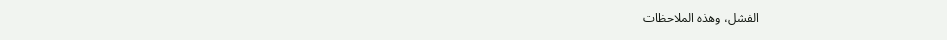الفشل، وهذه الملاحظات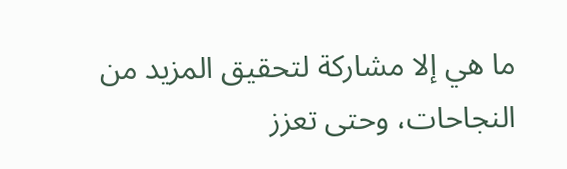ما هي إلا مشاركة لتحقيق المزيد من النجاحات، وحتى تعزز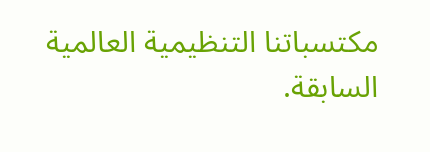مكتسباتنا التنظيمية العالمية السابقة.